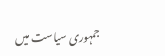جمہوری سیاست میں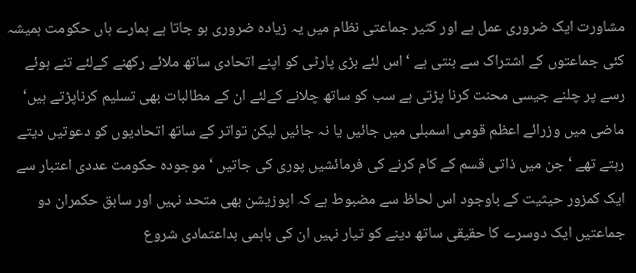مشاورت ایک ضروری عمل ہے اور کثیر جماعتی نظام میں یہ زیادہ ضروری ہو جاتا ہے ہمارے ہاں حکومت ہمیشہ کئی جماعتوں کے اشتراک سے بنتی ہے ‘ اس لئے بڑی پارٹی کو اپنے اتحادی ساتھ ملائے رکھنے کےلئے تنے ہوئے رسے پر چلنے جیسی محنت کرنا پڑتی ہے سب کو ساتھ چلانے کےلئے ان کے مطالبات بھی تسلیم کرناپڑتے ہیں‘ ماضی میں وزرائے اعظم قومی اسمبلی میں جائیں یا نہ جائیں لیکن تواتر کے ساتھ اتحادیوں کو دعوتیں دیتے رہتے تھے ‘ جن میں ذاتی قسم کے کام کرنے کی فرمائشیں پوری کی جاتیں ‘ موجودہ حکومت عددی اعتبار سے ایک کمزور حیثیت کے باوجود اس لحاظ سے مضبوط ہے کہ اپوزیشن بھی متحد نہیں اور سابق حکمران دو جماعتیں ایک دوسرے کا حقیقی ساتھ دینے کو تیار نہیں ان کی باہمی بداعتمادی شروع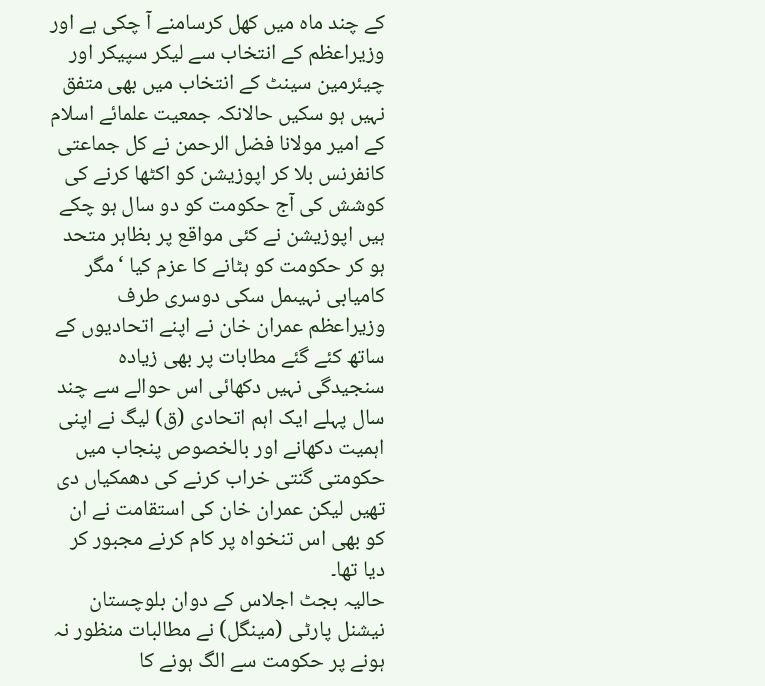کے چند ماہ میں کھل کرسامنے آ چکی ہے اور وزیراعظم کے انتخاب سے لیکر سپیکر اور چیئرمین سینٹ کے انتخاب میں بھی متفق نہیں ہو سکیں حالانکہ جمعیت علمائے اسلام کے امیر مولانا فضل الرحمن نے کل جماعتی کانفرنس بلا کر اپوزیشن کو اکٹھا کرنے کی کوشش کی آج حکومت کو دو سال ہو چکے ہیں اپوزیشن نے کئی مواقع پر بظاہر متحد ہو کر حکومت کو ہٹانے کا عزم کیا ‘مگر کامیابی نہیںمل سکی دوسری طرف وزیراعظم عمران خان نے اپنے اتحادیوں کے ساتھ کئے گئے مطابات پر بھی زیادہ سنجیدگی نہیں دکھائی اس حوالے سے چند سال پہلے ایک اہم اتحادی (ق) لیگ نے اپنی اہمیت دکھانے اور بالخصوص پنجاب میں حکومتی گنتی خراب کرنے کی دھمکیاں دی تھیں لیکن عمران خان کی استقامت نے ان کو بھی اس تنخواہ پر کام کرنے مجبور کر دیا تھا۔
حالیہ بجٹ اجلاس کے دوان بلوچستان نیشنل پارٹی (مینگل) نے مطالبات منظور نہ ہونے پر حکومت سے الگ ہونے کا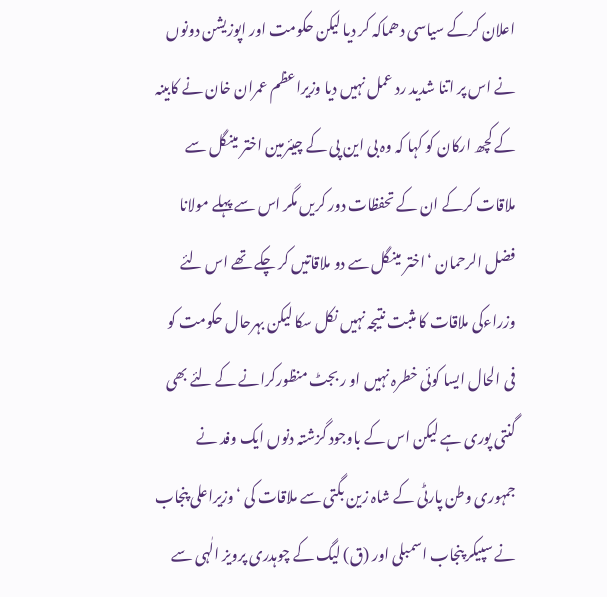اعلان کرکے سیاسی دھماکہ کر دیا لیکن حکومت اور اپوزیشن دونوں نے اس پر اتنا شدید رد عمل نہیں دیا وزیراعظم عمران خان نے کابینہ کے کچھ ارکان کو کہا کہ وہ بی این پی کے چیئرمین اختر مینگل سے ملاقات کرکے ان کے تحفظات دور کریں مگر اس سے پہلے مولانا فضل الرحمان ‘اختر مینگل سے دو ملاقاتیں کر چکے تھے اس لئے وزراءکی ملاقات کا مثبت نتیجہ نہیں نکل سکا لیکن بہرحال حکومت کو فی الحال ایسا کوئی خطرہ نہیں او ر بجٹ منظورکرانے کے لئے بھی گنتی پوری ہے لیکن اس کے باوجود گزشتہ دنوں ایک وفد نے جمہوری وطن پارٹی کے شاہ زین بگتی سے ملاقات کی ‘ وزیراعلی پنجاب نے سپیکر پنجاب اسمبلی اور (ق) لیگ کے چوہدری پرویز الٰہی سے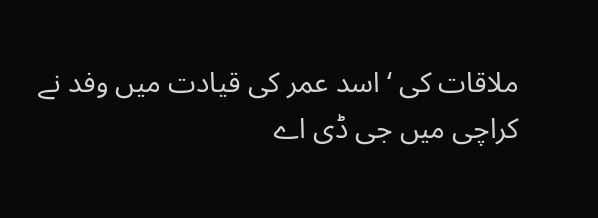ملاقات کی ‘ اسد عمر کی قیادت میں وفد نے کراچی میں جی ڈی اے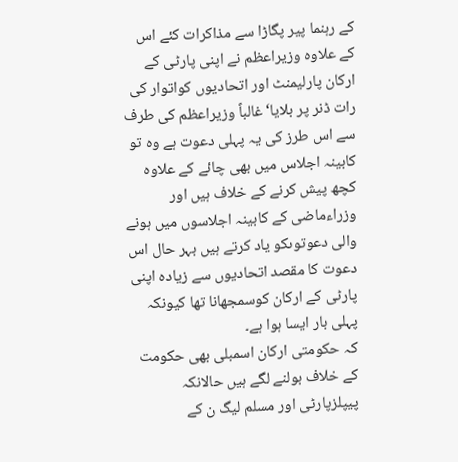کے رہنما پیر پگاڑا سے مذاکرات کئے اس کے علاوہ وزیراعظم نے اپنی پارٹی کے ارکان پارلیمنٹ اور اتحادیوں کواتوار کی رات ڈنر پر بلایا‘غالباً وزیراعظم کی طرف سے اس طرز کی یہ پہلی دعوت ہے وہ تو کابینہ اجلاس میں بھی چائے کے علاوہ کچھ پیش کرنے کے خلاف ہیں اور وزراءماضی کے کابینہ اجلاسوں میں ہونے والی دعوتوںکو یاد کرتے ہیں بہر حال اس دعوت کا مقصد اتحادیوں سے زیادہ اپنی پارٹی کے ارکان کوسمجھانا تھا کیونکہ پہلی بار ایسا ہوا ہے۔
کہ حکومتی ارکان اسمبلی بھی حکومت کے خلاف بولنے لگے ہیں حالانکہ پیپلزپارٹی اور مسلم لیگ ن کے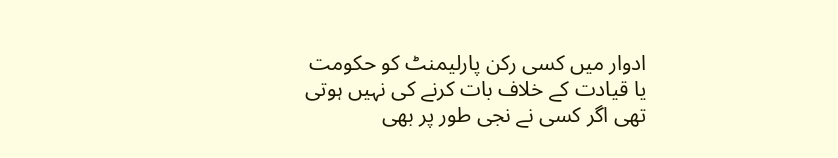ادوار میں کسی رکن پارلیمنٹ کو حکومت یا قیادت کے خلاف بات کرنے کی نہیں ہوتی تھی اگر کسی نے نجی طور پر بھی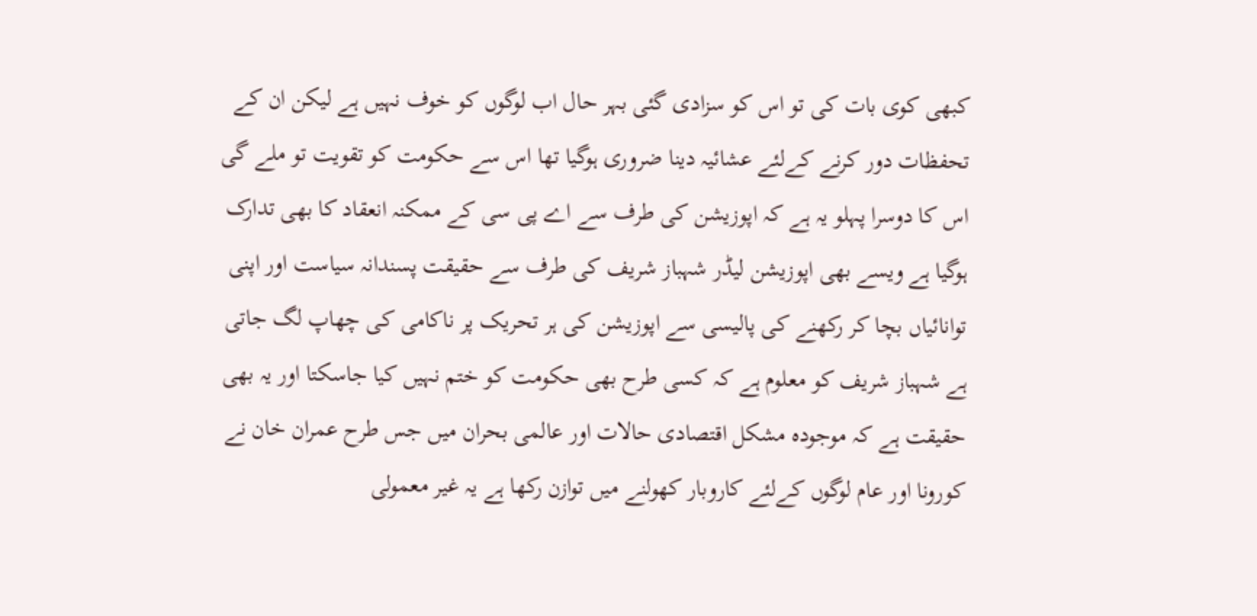کبھی کوی بات کی تو اس کو سزادی گئی بہر حال اب لوگوں کو خوف نہیں ہے لیکن ان کے تحفظات دور کرنے کےلئے عشائیہ دینا ضروری ہوگیا تھا اس سے حکومت کو تقویت تو ملے گی اس کا دوسرا پہلو یہ ہے کہ اپوزیشن کی طرف سے اے پی سی کے ممکنہ انعقاد کا بھی تدارک ہوگیا ہے ویسے بھی اپوزیشن لیڈر شہباز شریف کی طرف سے حقیقت پسندانہ سیاست اور اپنی توانائیاں بچا کر رکھنے کی پالیسی سے اپوزیشن کی ہر تحریک پر ناکامی کی چھاپ لگ جاتی ہے شہباز شریف کو معلوم ہے کہ کسی طرح بھی حکومت کو ختم نہیں کیا جاسکتا اور یہ بھی حقیقت ہے کہ موجودہ مشکل اقتصادی حالات اور عالمی بحران میں جس طرح عمران خان نے کورونا اور عام لوگوں کےلئے کاروبار کھولنے میں توازن رکھا ہے یہ غیر معمولی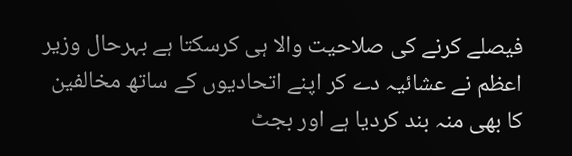فیصلے کرنے کی صلاحیت والا ہی کرسکتا ہے بہرحال وزیر اعظم نے عشائیہ دے کر اپنے اتحادیوں کے ساتھ مخالفین کا بھی منہ بند کردیا ہے اور بجٹ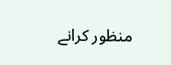منظور کرانے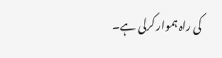کی راہ ہموار کرلی ہے۔